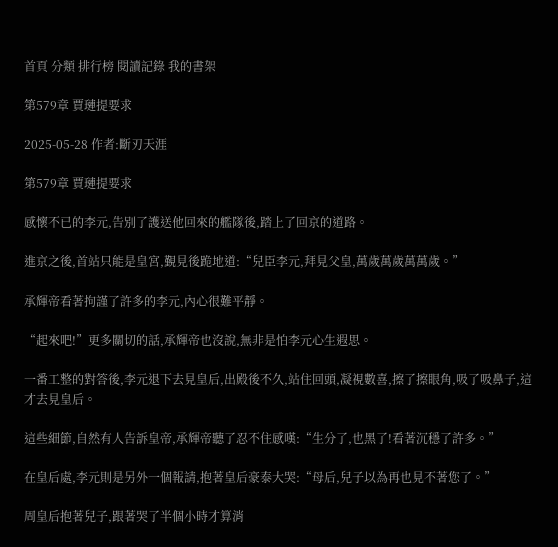首頁 分類 排行榜 閱讀記錄 我的書架

第579章 賈璉提要求

2025-05-28 作者:斷刃天涯

第579章 賈璉提要求

感懷不已的李元,告別了護送他回來的艦隊後,踏上了回京的道路。

進京之後,首站只能是皇宮,覲見後跪地道:“兒臣李元,拜見父皇,萬歲萬歲萬萬歲。”

承輝帝看著拘謹了許多的李元,內心很難平靜。

“起來吧!”更多關切的話,承輝帝也沒說,無非是怕李元心生遐思。

一番工整的對答後,李元退下去見皇后,出殿後不久,站住回頭,凝視數喜,擦了擦眼角,吸了吸鼻子,這才去見皇后。

這些細節,自然有人告訴皇帝,承輝帝聽了忍不住感嘆:“生分了,也黑了!看著沉穩了許多。”

在皇后處,李元則是另外一個報請,抱著皇后豪泰大哭:“母后,兒子以為再也見不著您了。”

周皇后抱著兒子,跟著哭了半個小時才算消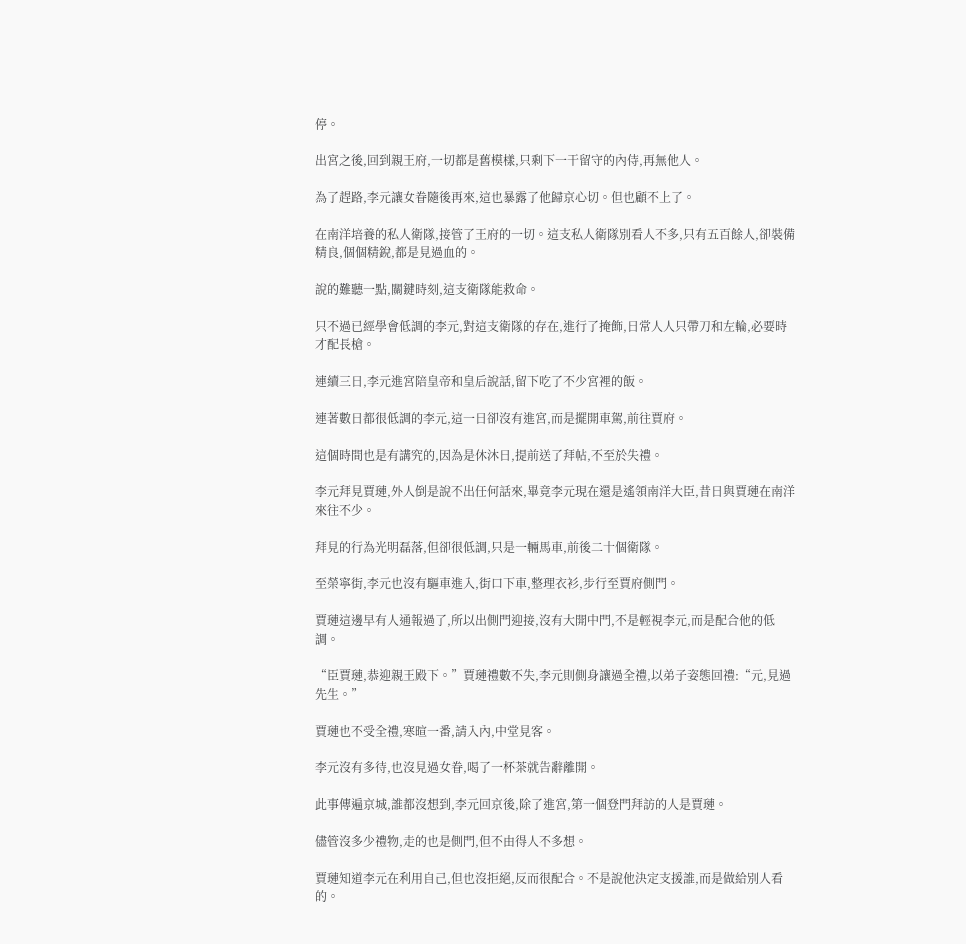停。

出宮之後,回到親王府,一切都是舊模樣,只剩下一干留守的內侍,再無他人。

為了趕路,李元讓女眷隨後再來,這也暴露了他歸京心切。但也顧不上了。

在南洋培養的私人衛隊,接管了王府的一切。這支私人衛隊別看人不多,只有五百餘人,卻裝備精良,個個精銳,都是見過血的。

說的難聽一點,關鍵時刻,這支衛隊能救命。

只不過已經學會低調的李元,對這支衛隊的存在,進行了掩飾,日常人人只帶刀和左輪,必要時才配長槍。

連續三日,李元進宮陪皇帝和皇后說話,留下吃了不少宮裡的飯。

連著數日都很低調的李元,這一日卻沒有進宮,而是擺開車駕,前往賈府。

這個時間也是有講究的,因為是休沐日,提前送了拜帖,不至於失禮。

李元拜見賈璉,外人倒是說不出任何話來,畢竟李元現在還是遙領南洋大臣,昔日與賈璉在南洋來往不少。

拜見的行為光明磊落,但卻很低調,只是一輛馬車,前後二十個衛隊。

至榮寧街,李元也沒有驅車進入,街口下車,整理衣衫,步行至賈府側門。

賈璉這邊早有人通報過了,所以出側門迎接,沒有大開中門,不是輕視李元,而是配合他的低調。

“臣賈璉,恭迎親王殿下。”賈璉禮數不失,李元則側身讓過全禮,以弟子姿態回禮:“元,見過先生。”

賈璉也不受全禮,寒暄一番,請入內,中堂見客。

李元沒有多待,也沒見過女眷,喝了一杯茶就告辭離開。

此事傳遍京城,誰都沒想到,李元回京後,除了進宮,第一個登門拜訪的人是賈璉。

儘管沒多少禮物,走的也是側門,但不由得人不多想。

賈璉知道李元在利用自己,但也沒拒絕,反而很配合。不是說他決定支援誰,而是做給別人看的。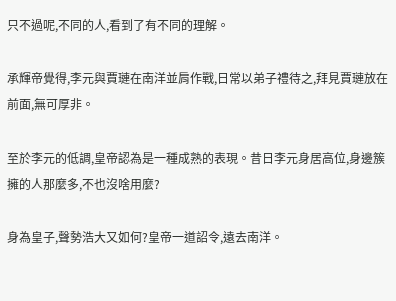只不過呢,不同的人,看到了有不同的理解。

承輝帝覺得,李元與賈璉在南洋並肩作戰,日常以弟子禮待之,拜見賈璉放在前面,無可厚非。

至於李元的低調,皇帝認為是一種成熟的表現。昔日李元身居高位,身邊簇擁的人那麼多,不也沒啥用麼?

身為皇子,聲勢浩大又如何?皇帝一道詔令,遠去南洋。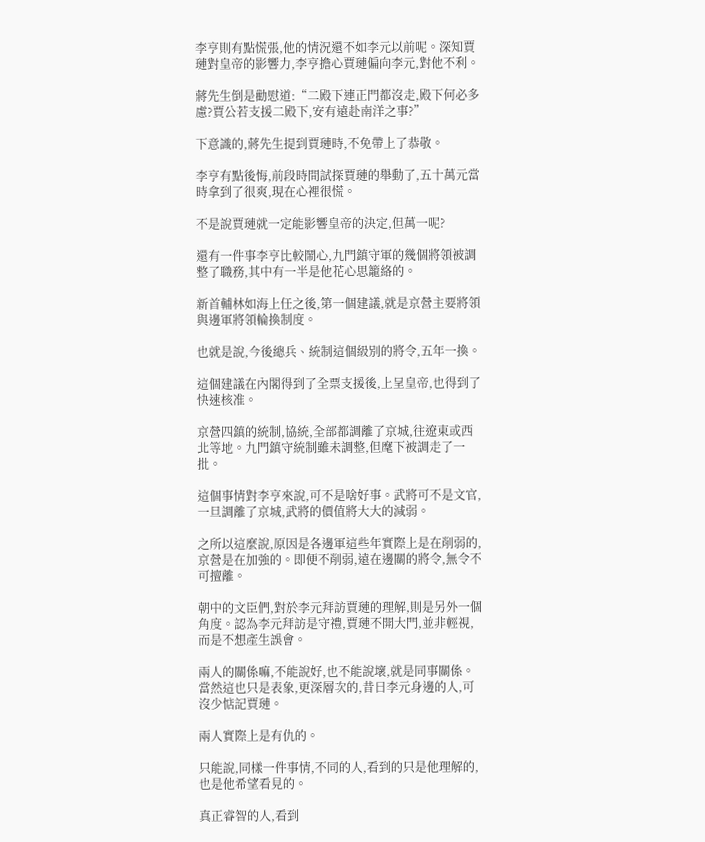李亨則有點慌張,他的情況還不如李元以前呢。深知賈璉對皇帝的影響力,李亨擔心賈璉偏向李元,對他不利。

蔣先生倒是勸慰道:“二殿下連正門都沒走,殿下何必多慮?賈公若支援二殿下,安有遠赴南洋之事?”

下意識的,蔣先生提到賈璉時,不免帶上了恭敬。

李亨有點後悔,前段時間試探賈璉的舉動了,五十萬元當時拿到了很爽,現在心裡很慌。

不是說賈璉就一定能影響皇帝的決定,但萬一呢?

還有一件事李亨比較鬧心,九門鎮守軍的幾個將領被調整了職務,其中有一半是他花心思籠絡的。

新首輔林如海上任之後,第一個建議,就是京營主要將領與邊軍將領輪換制度。

也就是說,今後總兵、統制這個級別的將令,五年一換。

這個建議在內閣得到了全票支援後,上呈皇帝,也得到了快速核准。

京營四鎮的統制,協統,全部都調離了京城,往遼東或西北等地。九門鎮守統制雖未調整,但麾下被調走了一批。

這個事情對李亨來說,可不是啥好事。武將可不是文官,一旦調離了京城,武將的價值將大大的減弱。

之所以這麼說,原因是各邊軍這些年實際上是在削弱的,京營是在加強的。即便不削弱,遠在邊關的將令,無令不可擅離。

朝中的文臣們,對於李元拜訪賈璉的理解,則是另外一個角度。認為李元拜訪是守禮,賈璉不開大門,並非輕視,而是不想產生誤會。

兩人的關係嘛,不能說好,也不能說壞,就是同事關係。當然這也只是表象,更深層次的,昔日李元身邊的人,可沒少惦記賈璉。

兩人實際上是有仇的。

只能說,同樣一件事情,不同的人,看到的只是他理解的,也是他希望看見的。

真正睿智的人,看到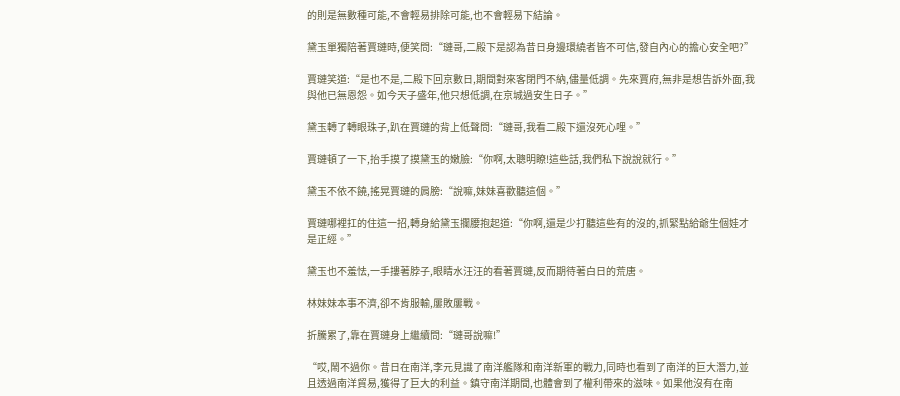的則是無數種可能,不會輕易排除可能,也不會輕易下結論。

黛玉單獨陪著賈璉時,便笑問:“璉哥,二殿下是認為昔日身邊環繞者皆不可信,發自內心的擔心安全吧?”

賈璉笑道:“是也不是,二殿下回京數日,期間對來客閉門不納,儘量低調。先來賈府,無非是想告訴外面,我與他已無恩怨。如今天子盛年,他只想低調,在京城過安生日子。”

黛玉轉了轉眼珠子,趴在賈璉的背上低聲問:“璉哥,我看二殿下還沒死心哩。”

賈璉頓了一下,抬手摸了摸黛玉的嫩臉:“你啊,太聰明瞭!這些話,我們私下說說就行。”

黛玉不依不饒,搖晃賈璉的肩膀:“說嘛,妹妹喜歡聽這個。”

賈璉哪裡扛的住這一招,轉身給黛玉攔腰抱起道:“你啊,還是少打聽這些有的沒的,抓緊點給爺生個娃才是正經。”

黛玉也不羞怯,一手摟著脖子,眼睛水汪汪的看著賈璉,反而期待著白日的荒唐。

林妹妹本事不濟,卻不肯服輸,屢敗屢戰。

折騰累了,靠在賈璉身上繼續問:“璉哥說嘛!”

“哎,鬧不過你。昔日在南洋,李元見識了南洋艦隊和南洋新軍的戰力,同時也看到了南洋的巨大潛力,並且透過南洋貿易,獲得了巨大的利益。鎮守南洋期間,也體會到了權利帶來的滋味。如果他沒有在南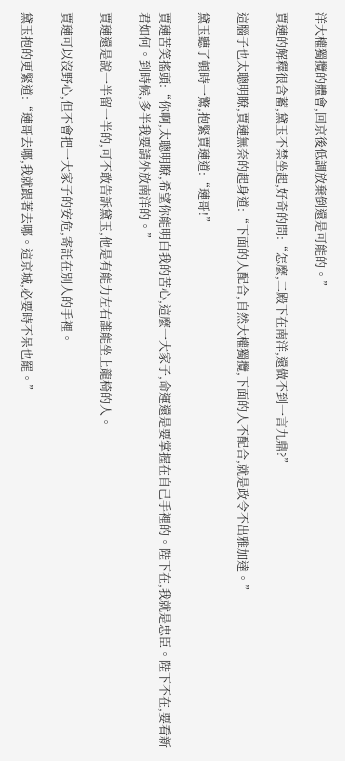洋大權獨攬的體會,回京後低調放棄倒還是可能的。”

賈璉的解釋很含蓄,黛玉不禁坐起,好奇的問:“怎麼,二殿下在南洋,還做不到一言九鼎?”

這腦子也太聰明瞭,賈璉無奈的起身道:“下面的人配合,自然大權獨攬,下面的人不配合,就是政令不出雅加達。”

黛玉聽了頓時一驚,抱緊賈璉道:“璉哥!”

賈璉苦笑搖頭:“你啊,太聰明瞭,希望你能明白我的苦心,這麼一大家子,命運還是要掌握在自己手裡的。陛下在,我就是忠臣。陛下不在,要看新君如何。到時候,多半我要請外放南洋的。”

賈璉還是說一半留一半的,可不敢告訴黛玉,他是有能力左右誰能坐上龍椅的人。

賈璉可以沒野心,但不會把一大家子的安危,寄託在別人的手裡。

黛玉抱的更緊道:“璉哥去哪,我就跟著去哪。這京城,必要時不呆也罷。”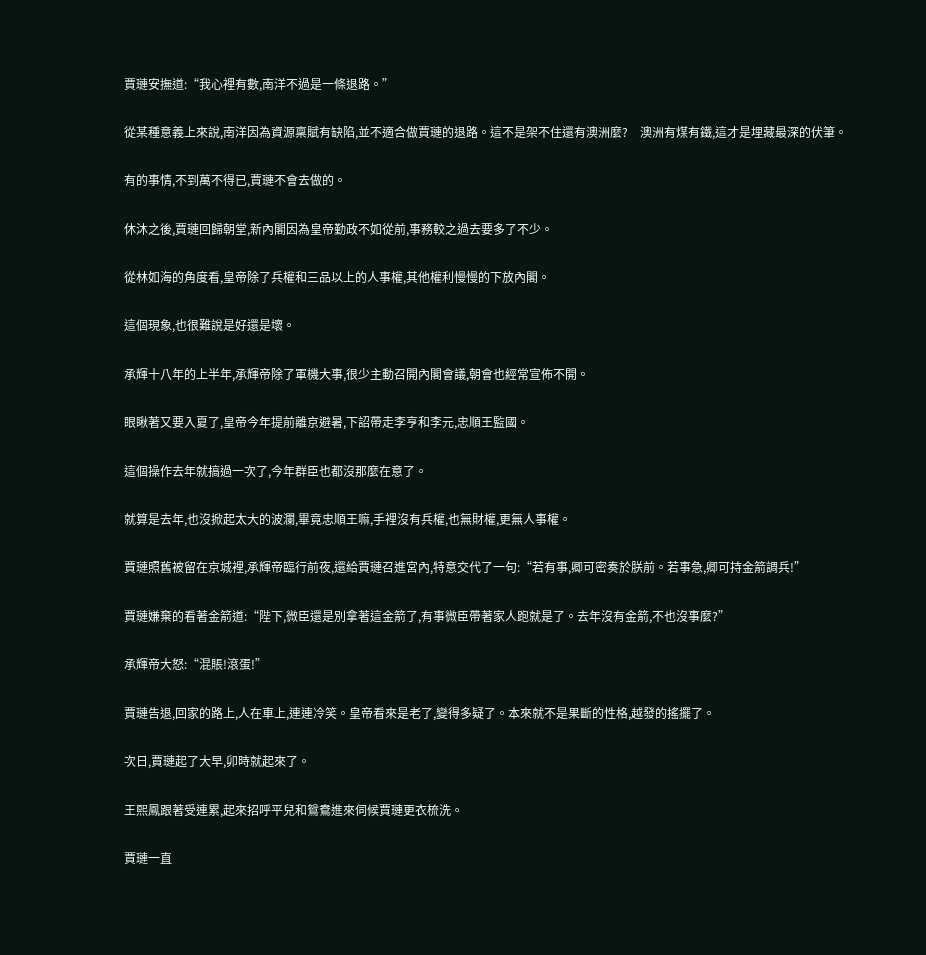賈璉安撫道:“我心裡有數,南洋不過是一條退路。”

從某種意義上來說,南洋因為資源稟賦有缺陷,並不適合做賈璉的退路。這不是架不住還有澳洲麼?    澳洲有煤有鐵,這才是埋藏最深的伏筆。

有的事情,不到萬不得已,賈璉不會去做的。

休沐之後,賈璉回歸朝堂,新內閣因為皇帝勤政不如從前,事務較之過去要多了不少。

從林如海的角度看,皇帝除了兵權和三品以上的人事權,其他權利慢慢的下放內閣。

這個現象,也很難說是好還是壞。

承輝十八年的上半年,承輝帝除了軍機大事,很少主動召開內閣會議,朝會也經常宣佈不開。

眼瞅著又要入夏了,皇帝今年提前離京避暑,下詔帶走李亨和李元,忠順王監國。

這個操作去年就搞過一次了,今年群臣也都沒那麼在意了。

就算是去年,也沒掀起太大的波瀾,畢竟忠順王嘛,手裡沒有兵權,也無財權,更無人事權。

賈璉照舊被留在京城裡,承輝帝臨行前夜,還給賈璉召進宮內,特意交代了一句:“若有事,卿可密奏於朕前。若事急,卿可持金箭調兵!”

賈璉嫌棄的看著金箭道:“陛下,微臣還是別拿著這金箭了,有事微臣帶著家人跑就是了。去年沒有金箭,不也沒事麼?”

承輝帝大怒:“混賬!滾蛋!”

賈璉告退,回家的路上,人在車上,連連冷笑。皇帝看來是老了,變得多疑了。本來就不是果斷的性格,越發的搖擺了。

次日,賈璉起了大早,卯時就起來了。

王熙鳳跟著受連累,起來招呼平兒和鴛鴦進來伺候賈璉更衣梳洗。

賈璉一直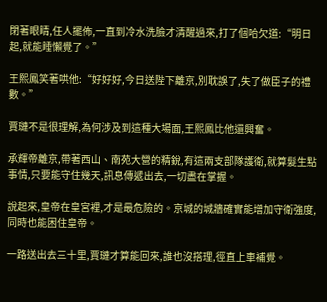閉著眼睛,任人擺佈,一直到冷水洗臉才清醒過來,打了個哈欠道:“明日起,就能睡懶覺了。”

王熙鳳笑著哄他:“好好好,今日送陛下離京,別耽誤了,失了做臣子的禮數。”

賈璉不是很理解,為何涉及到這種大場面,王熙鳳比他還興奮。

承輝帝離京,帶著西山、南苑大營的精銳,有這兩支部隊護衛,就算髮生點事情,只要能守住幾天,訊息傳遞出去,一切盡在掌握。

說起來,皇帝在皇宮裡,才是最危險的。京城的城牆確實能增加守衛強度,同時也能困住皇帝。

一路送出去三十里,賈璉才算能回來,誰也沒搭理,徑直上車補覺。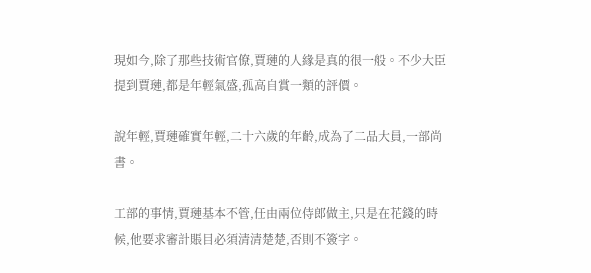現如今,除了那些技術官僚,賈璉的人緣是真的很一般。不少大臣提到賈璉,都是年輕氣盛,孤高自賞一類的評價。

說年輕,賈璉確實年輕,二十六歲的年齡,成為了二品大員,一部尚書。

工部的事情,賈璉基本不管,任由兩位侍郎做主,只是在花錢的時候,他要求審計賬目必須清清楚楚,否則不簽字。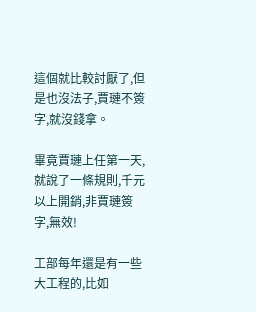這個就比較討厭了,但是也沒法子,賈璉不簽字,就沒錢拿。

畢竟賈璉上任第一天,就說了一條規則,千元以上開銷,非賈璉簽字,無效!

工部每年還是有一些大工程的,比如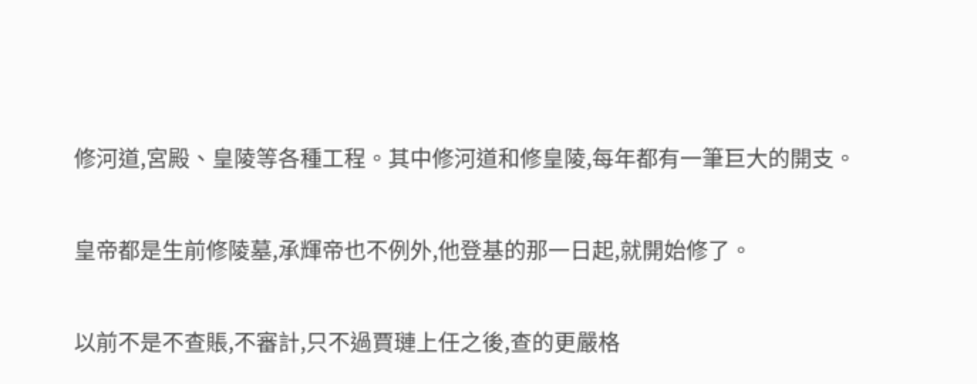修河道,宮殿、皇陵等各種工程。其中修河道和修皇陵,每年都有一筆巨大的開支。

皇帝都是生前修陵墓,承輝帝也不例外,他登基的那一日起,就開始修了。

以前不是不查賬,不審計,只不過賈璉上任之後,查的更嚴格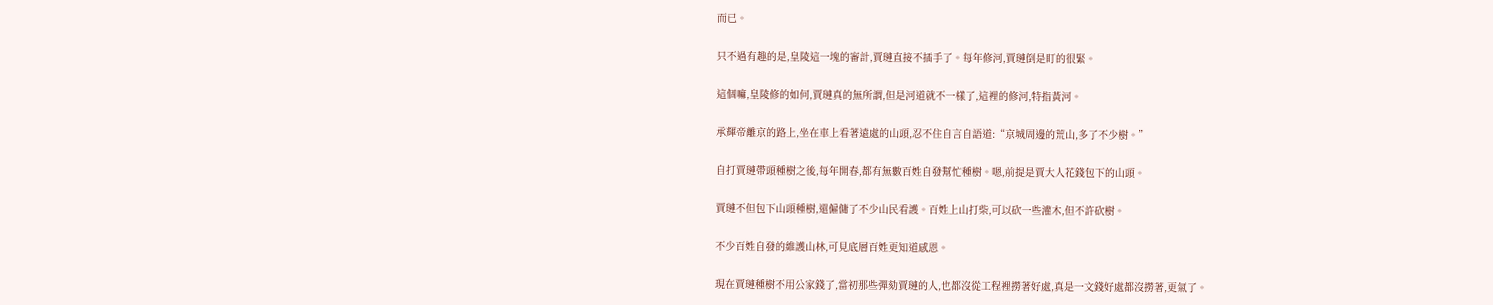而已。

只不過有趣的是,皇陵這一塊的審計,賈璉直接不插手了。每年修河,賈璉倒是盯的很緊。

這個嘛,皇陵修的如何,賈璉真的無所謂,但是河道就不一樣了,這裡的修河,特指黃河。

承輝帝離京的路上,坐在車上看著遠處的山頭,忍不住自言自語道:“京城周邊的荒山,多了不少樹。”

自打賈璉帶頭種樹之後,每年開春,都有無數百姓自發幫忙種樹。嗯,前提是賈大人花錢包下的山頭。

賈璉不但包下山頭種樹,還僱傭了不少山民看護。百姓上山打柴,可以砍一些灌木,但不許砍樹。

不少百姓自發的維護山林,可見底層百姓更知道感恩。

現在賈璉種樹不用公家錢了,當初那些彈劾賈璉的人,也都沒從工程裡撈著好處,真是一文錢好處都沒撈著,更氣了。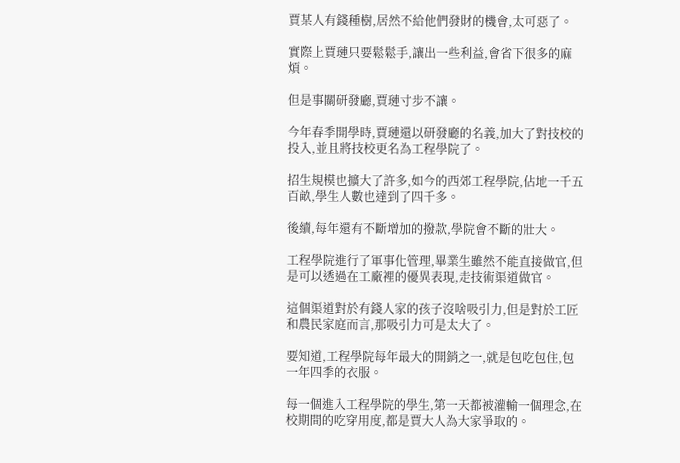賈某人有錢種樹,居然不給他們發財的機會,太可惡了。

實際上賈璉只要鬆鬆手,讓出一些利益,會省下很多的麻煩。

但是事關研發廳,賈璉寸步不讓。

今年春季開學時,賈璉還以研發廳的名義,加大了對技校的投入,並且將技校更名為工程學院了。

招生規模也擴大了許多,如今的西郊工程學院,佔地一千五百畝,學生人數也達到了四千多。

後續,每年還有不斷增加的撥款,學院會不斷的壯大。

工程學院進行了軍事化管理,畢業生雖然不能直接做官,但是可以透過在工廠裡的優異表現,走技術渠道做官。

這個渠道對於有錢人家的孩子沒啥吸引力,但是對於工匠和農民家庭而言,那吸引力可是太大了。

要知道,工程學院每年最大的開銷之一,就是包吃包住,包一年四季的衣服。

每一個進入工程學院的學生,第一天都被灌輸一個理念,在校期間的吃穿用度,都是賈大人為大家爭取的。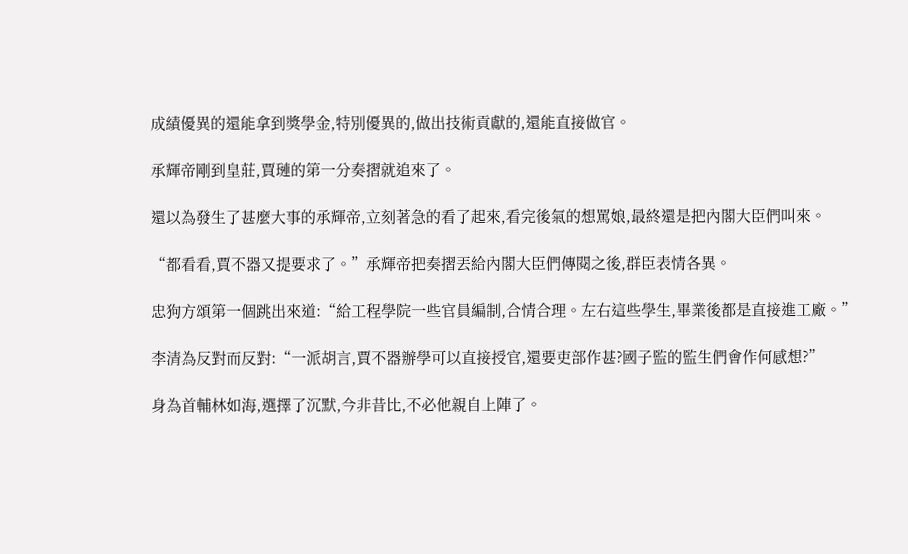成績優異的還能拿到獎學金,特別優異的,做出技術貢獻的,還能直接做官。

承輝帝剛到皇莊,賈璉的第一分奏摺就追來了。

還以為發生了甚麼大事的承輝帝,立刻著急的看了起來,看完後氣的想罵娘,最終還是把內閣大臣們叫來。

“都看看,賈不器又提要求了。”承輝帝把奏摺丟給內閣大臣們傳閱之後,群臣表情各異。

忠狗方頌第一個跳出來道:“給工程學院一些官員編制,合情合理。左右這些學生,畢業後都是直接進工廠。”

李清為反對而反對:“一派胡言,賈不器辦學可以直接授官,還要吏部作甚?國子監的監生們會作何感想?”

身為首輔林如海,選擇了沉默,今非昔比,不必他親自上陣了。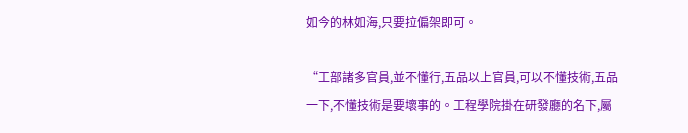如今的林如海,只要拉偏架即可。

“工部諸多官員,並不懂行,五品以上官員,可以不懂技術,五品一下,不懂技術是要壞事的。工程學院掛在研發廳的名下,屬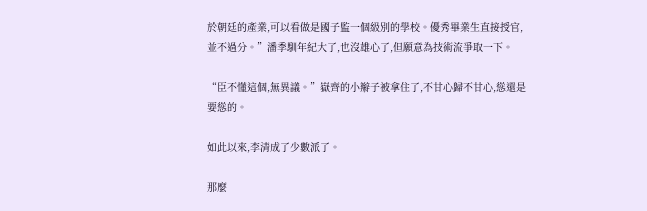於朝廷的產業,可以看做是國子監一個級別的學校。優秀畢業生直接授官,並不過分。”潘季馴年紀大了,也沒雄心了,但願意為技術流爭取一下。

“臣不懂這個,無異議。”嶽齊的小辮子被拿住了,不甘心歸不甘心,慫還是要慫的。

如此以來,李清成了少數派了。

那麼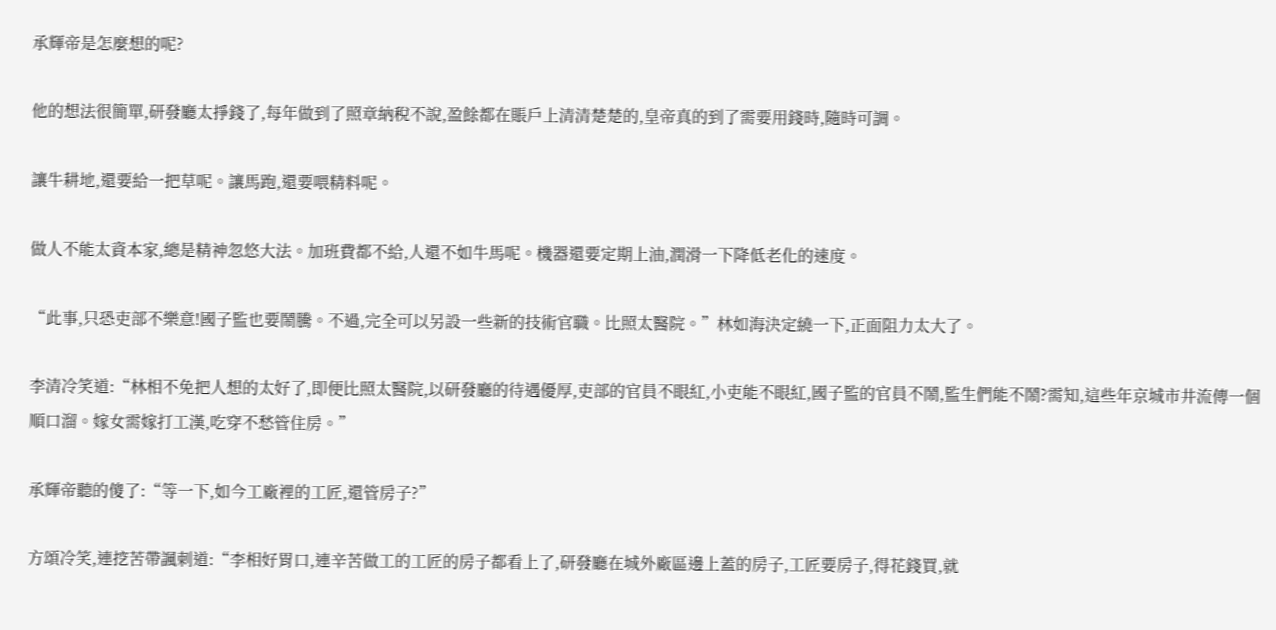承輝帝是怎麼想的呢?

他的想法很簡單,研發廳太掙錢了,每年做到了照章納稅不說,盈餘都在賬戶上清清楚楚的,皇帝真的到了需要用錢時,隨時可調。

讓牛耕地,還要給一把草呢。讓馬跑,還要喂精料呢。

做人不能太資本家,總是精神忽悠大法。加班費都不給,人還不如牛馬呢。機器還要定期上油,潤滑一下降低老化的速度。

“此事,只恐吏部不樂意!國子監也要鬧騰。不過,完全可以另設一些新的技術官職。比照太醫院。”林如海決定繞一下,正面阻力太大了。

李清冷笑道:“林相不免把人想的太好了,即便比照太醫院,以研發廳的待遇優厚,吏部的官員不眼紅,小吏能不眼紅,國子監的官員不鬧,監生們能不鬧?需知,這些年京城市井流傳一個順口溜。嫁女需嫁打工漢,吃穿不愁管住房。”

承輝帝聽的傻了:“等一下,如今工廠裡的工匠,還管房子?”

方頌冷笑,連挖苦帶諷刺道:“李相好胃口,連辛苦做工的工匠的房子都看上了,研發廳在城外廠區邊上蓋的房子,工匠要房子,得花錢買,就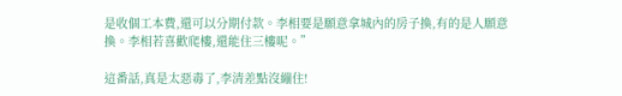是收個工本費,還可以分期付款。李相要是願意拿城內的房子換,有的是人願意換。李相若喜歡爬樓,還能住三樓呢。”

這番話,真是太惡毒了,李清差點沒繃住!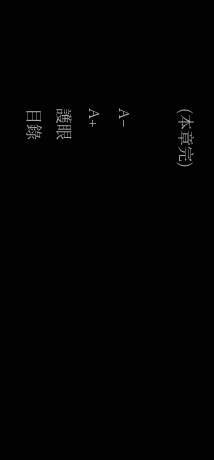(本章完)

A−
A+
護眼
目錄